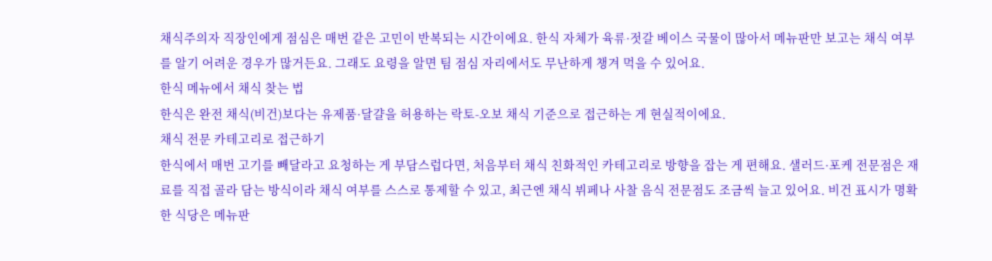채식주의자 직장인에게 점심은 매번 같은 고민이 반복되는 시간이에요. 한식 자체가 육류·젓갈 베이스 국물이 많아서 메뉴판만 보고는 채식 여부를 알기 어려운 경우가 많거든요. 그래도 요령을 알면 팀 점심 자리에서도 무난하게 챙겨 먹을 수 있어요.
한식 메뉴에서 채식 찾는 법
한식은 완전 채식(비건)보다는 유제품·달걀을 허용하는 락토-오보 채식 기준으로 접근하는 게 현실적이에요.
채식 전문 카테고리로 접근하기
한식에서 매번 고기를 빼달라고 요청하는 게 부담스럽다면, 처음부터 채식 친화적인 카테고리로 방향을 잡는 게 편해요. 샐러드·포케 전문점은 재료를 직접 골라 담는 방식이라 채식 여부를 스스로 통제할 수 있고, 최근엔 채식 뷔페나 사찰 음식 전문점도 조금씩 늘고 있어요. 비건 표시가 명확한 식당은 메뉴판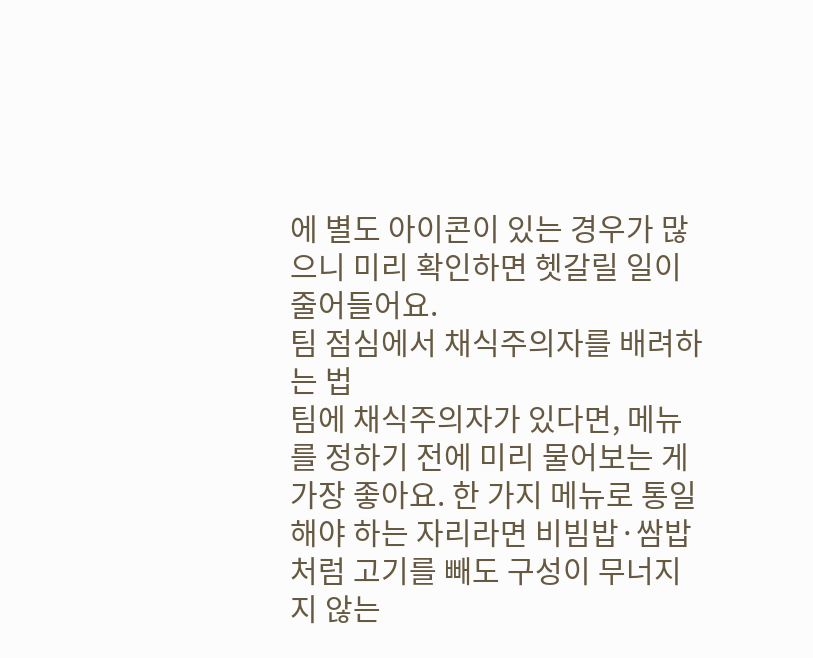에 별도 아이콘이 있는 경우가 많으니 미리 확인하면 헷갈릴 일이 줄어들어요.
팀 점심에서 채식주의자를 배려하는 법
팀에 채식주의자가 있다면, 메뉴를 정하기 전에 미리 물어보는 게 가장 좋아요. 한 가지 메뉴로 통일해야 하는 자리라면 비빔밥·쌈밥처럼 고기를 빼도 구성이 무너지지 않는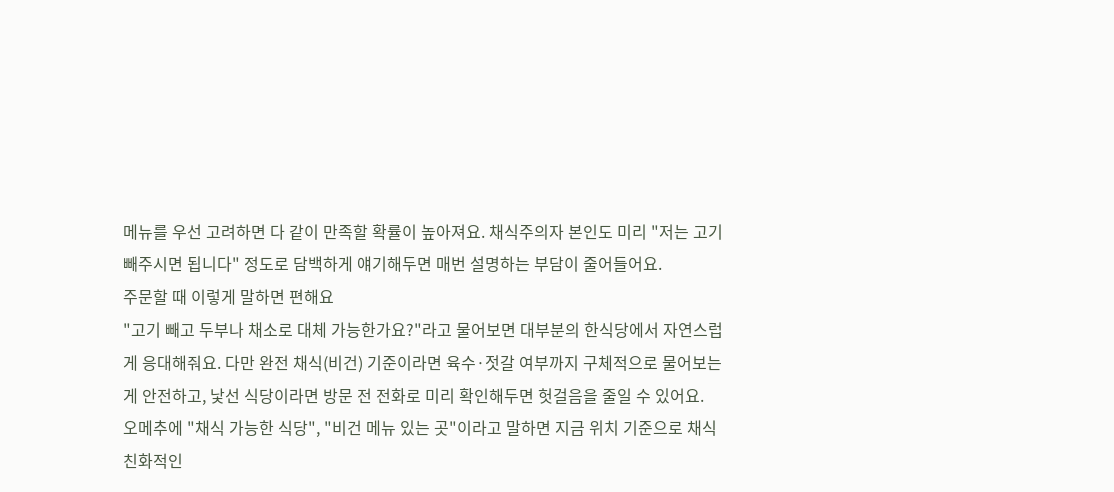메뉴를 우선 고려하면 다 같이 만족할 확률이 높아져요. 채식주의자 본인도 미리 "저는 고기 빼주시면 됩니다" 정도로 담백하게 얘기해두면 매번 설명하는 부담이 줄어들어요.
주문할 때 이렇게 말하면 편해요
"고기 빼고 두부나 채소로 대체 가능한가요?"라고 물어보면 대부분의 한식당에서 자연스럽게 응대해줘요. 다만 완전 채식(비건) 기준이라면 육수·젓갈 여부까지 구체적으로 물어보는 게 안전하고, 낯선 식당이라면 방문 전 전화로 미리 확인해두면 헛걸음을 줄일 수 있어요.
오메추에 "채식 가능한 식당", "비건 메뉴 있는 곳"이라고 말하면 지금 위치 기준으로 채식 친화적인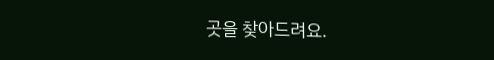곳을 찾아드려요.